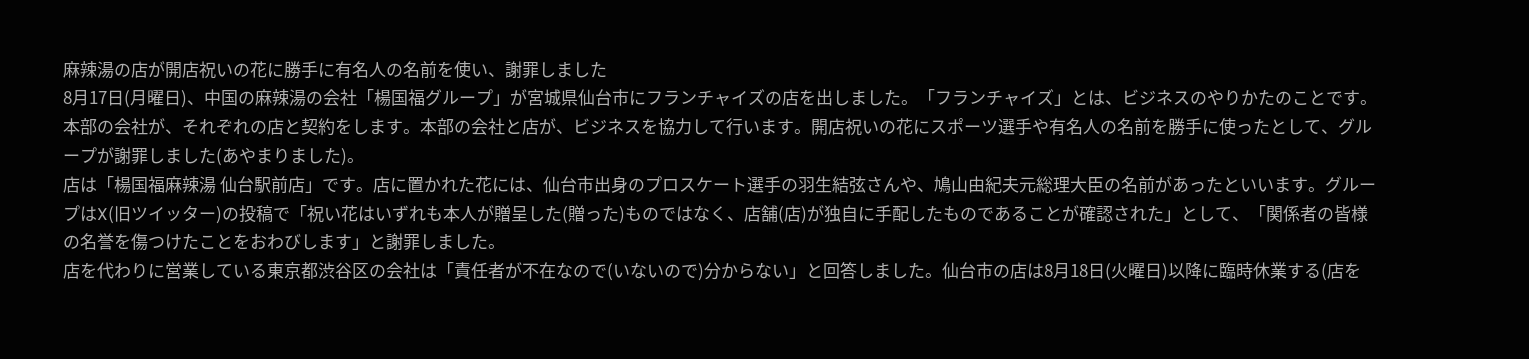麻辣湯の店が開店祝いの花に勝手に有名人の名前を使い、謝罪しました
8月17日(月曜日)、中国の麻辣湯の会社「楊国福グループ」が宮城県仙台市にフランチャイズの店を出しました。「フランチャイズ」とは、ビジネスのやりかたのことです。本部の会社が、それぞれの店と契約をします。本部の会社と店が、ビジネスを協力して行います。開店祝いの花にスポーツ選手や有名人の名前を勝手に使ったとして、グループが謝罪しました(あやまりました)。
店は「楊国福麻辣湯 仙台駅前店」です。店に置かれた花には、仙台市出身のプロスケート選手の羽生結弦さんや、鳩山由紀夫元総理大臣の名前があったといいます。グループはX(旧ツイッター)の投稿で「祝い花はいずれも本人が贈呈した(贈った)ものではなく、店舗(店)が独自に手配したものであることが確認された」として、「関係者の皆様の名誉を傷つけたことをおわびします」と謝罪しました。
店を代わりに営業している東京都渋谷区の会社は「責任者が不在なので(いないので)分からない」と回答しました。仙台市の店は8月18日(火曜日)以降に臨時休業する(店を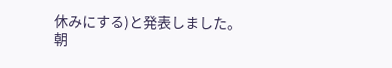休みにする)と発表しました。
朝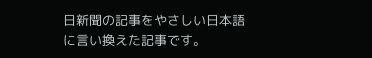日新聞の記事をやさしい日本語に言い換えた記事です。